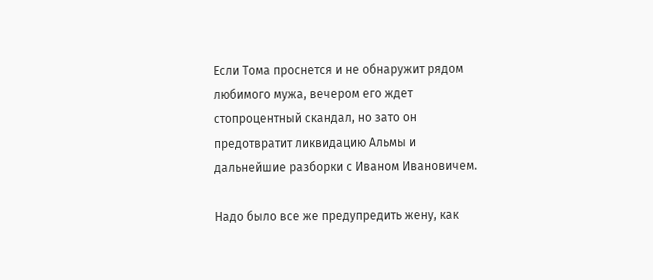Если Тома проснется и не обнаружит рядом любимого мужа, вечером его ждет стопроцентный скандал, но зато он предотвратит ликвидацию Альмы и дальнейшие разборки с Иваном Ивановичем.

Надо было все же предупредить жену, как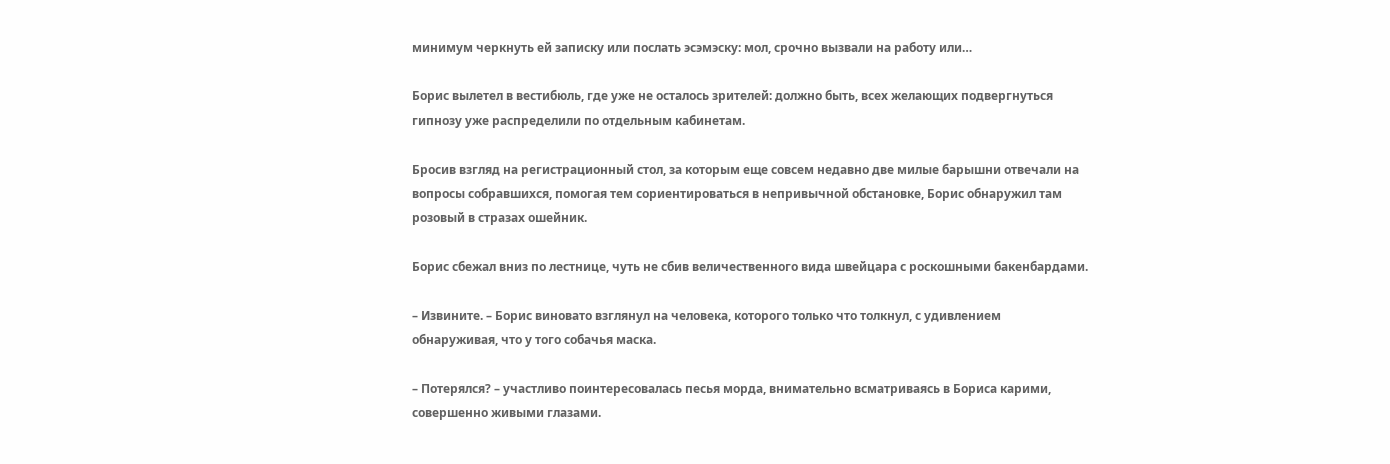минимум черкнуть ей записку или послать эсэмэску: мол, срочно вызвали на работу или…

Борис вылетел в вестибюль, где уже не осталось зрителей: должно быть, всех желающих подвергнуться гипнозу уже распределили по отдельным кабинетам.

Бросив взгляд на регистрационный стол, за которым еще совсем недавно две милые барышни отвечали на вопросы собравшихся, помогая тем сориентироваться в непривычной обстановке, Борис обнаружил там розовый в стразах ошейник.

Борис сбежал вниз по лестнице, чуть не сбив величественного вида швейцара с роскошными бакенбардами.

– Извините. – Борис виновато взглянул на человека, которого только что толкнул, с удивлением обнаруживая, что у того собачья маска.

– Потерялся? – участливо поинтересовалась песья морда, внимательно всматриваясь в Бориса карими, совершенно живыми глазами.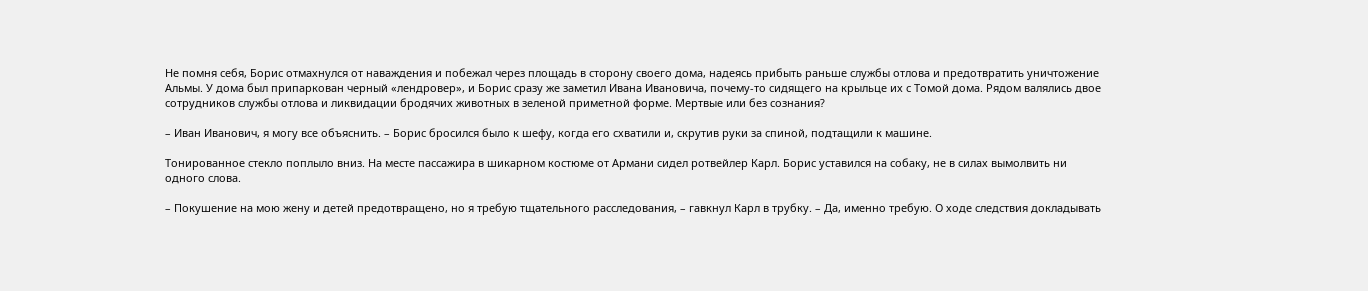Не помня себя, Борис отмахнулся от наваждения и побежал через площадь в сторону своего дома, надеясь прибыть раньше службы отлова и предотвратить уничтожение Альмы. У дома был припаркован черный «лендровер», и Борис сразу же заметил Ивана Ивановича, почему-то сидящего на крыльце их с Томой дома. Рядом валялись двое сотрудников службы отлова и ликвидации бродячих животных в зеленой приметной форме. Мертвые или без сознания?

– Иван Иванович, я могу все объяснить. – Борис бросился было к шефу, когда его схватили и, скрутив руки за спиной, подтащили к машине.

Тонированное стекло поплыло вниз. На месте пассажира в шикарном костюме от Армани сидел ротвейлер Карл. Борис уставился на собаку, не в силах вымолвить ни одного слова.

– Покушение на мою жену и детей предотвращено, но я требую тщательного расследования, – гавкнул Карл в трубку. – Да, именно требую. О ходе следствия докладывать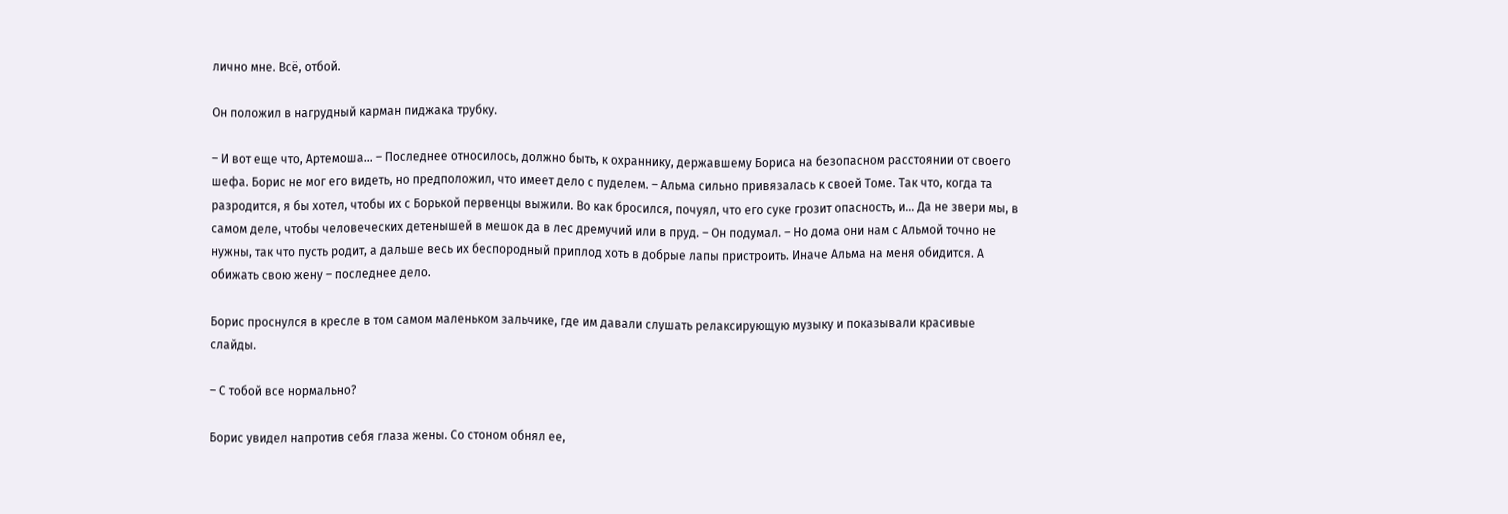лично мне. Всё, отбой.

Он положил в нагрудный карман пиджака трубку.

– И вот еще что, Артемоша… – Последнее относилось, должно быть, к охраннику, державшему Бориса на безопасном расстоянии от своего шефа. Борис не мог его видеть, но предположил, что имеет дело с пуделем. – Альма сильно привязалась к своей Томе. Так что, когда та разродится, я бы хотел, чтобы их с Борькой первенцы выжили. Во как бросился, почуял, что его суке грозит опасность, и… Да не звери мы, в самом деле, чтобы человеческих детенышей в мешок да в лес дремучий или в пруд. – Он подумал. – Но дома они нам с Альмой точно не нужны, так что пусть родит, а дальше весь их беспородный приплод хоть в добрые лапы пристроить. Иначе Альма на меня обидится. А обижать свою жену – последнее дело.

Борис проснулся в кресле в том самом маленьком зальчике, где им давали слушать релаксирующую музыку и показывали красивые слайды.

– С тобой все нормально?

Борис увидел напротив себя глаза жены. Со стоном обнял ее,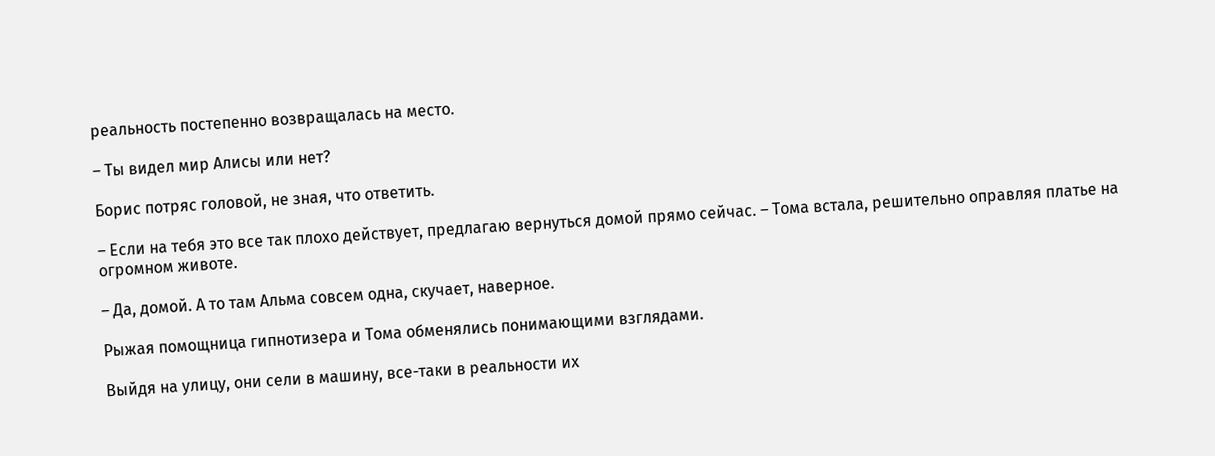реальность постепенно возвращалась на место.

– Ты видел мир Алисы или нет?

Борис потряс головой, не зная, что ответить.

– Если на тебя это все так плохо действует, предлагаю вернуться домой прямо сейчас. – Тома встала, решительно оправляя платье на огромном животе.

– Да, домой. А то там Альма совсем одна, скучает, наверное.

Рыжая помощница гипнотизера и Тома обменялись понимающими взглядами.

Выйдя на улицу, они сели в машину, все-таки в реальности их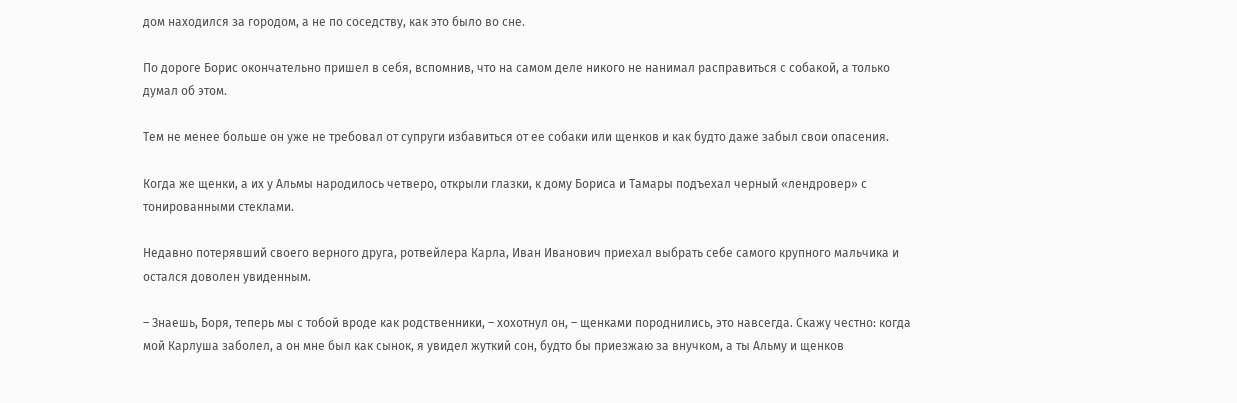дом находился за городом, а не по соседству, как это было во сне.

По дороге Борис окончательно пришел в себя, вспомнив, что на самом деле никого не нанимал расправиться с собакой, а только думал об этом.

Тем не менее больше он уже не требовал от супруги избавиться от ее собаки или щенков и как будто даже забыл свои опасения.

Когда же щенки, а их у Альмы народилось четверо, открыли глазки, к дому Бориса и Тамары подъехал черный «лендровер» с тонированными стеклами.

Недавно потерявший своего верного друга, ротвейлера Карла, Иван Иванович приехал выбрать себе самого крупного мальчика и остался доволен увиденным.

– Знаешь, Боря, теперь мы с тобой вроде как родственники, – хохотнул он, – щенками породнились, это навсегда. Скажу честно: когда мой Карлуша заболел, а он мне был как сынок, я увидел жуткий сон, будто бы приезжаю за внучком, а ты Альму и щенков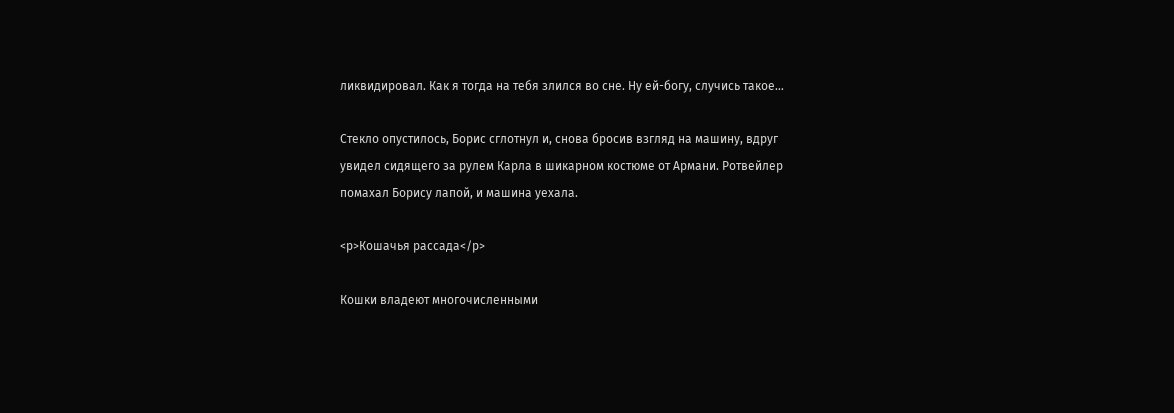ликвидировал. Как я тогда на тебя злился во сне. Ну ей-богу, случись такое…

Стекло опустилось, Борис сглотнул и, снова бросив взгляд на машину, вдруг увидел сидящего за рулем Карла в шикарном костюме от Армани. Ротвейлер помахал Борису лапой, и машина уехала.

<p>Кошачья рассада</p>

Кошки владеют многочисленными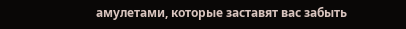амулетами, которые заставят вас забыть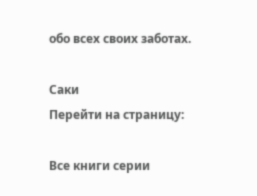обо всех своих заботах.

Саки
Перейти на страницу:

Все книги серии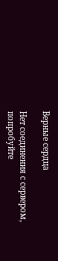Верные сердца

Нет соединения с сервером, попробуйте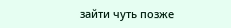зайти чуть позже